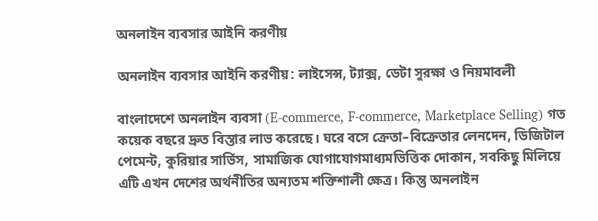অনলাইন ব্যবসার আইনি করণীয়

অনলাইন ব্যবসার আইনি করণীয়: লাইসেন্স, ট্যাক্স, ডেটা সুরক্ষা ও নিয়মাবলী

বাংলাদেশে অনলাইন ব্যবসা (E-commerce, F-commerce, Marketplace Selling) গত কয়েক বছরে দ্রুত বিস্তার লাভ করেছে। ঘরে বসে ক্রেতা–বিক্রেতার লেনদেন, ডিজিটাল পেমেন্ট, কুরিয়ার সার্ভিস, সামাজিক যোগাযোগমাধ্যমভিত্তিক দোকান, সবকিছু মিলিয়ে এটি এখন দেশের অর্থনীতির অন্যতম শক্তিশালী ক্ষেত্র। কিন্তু অনলাইন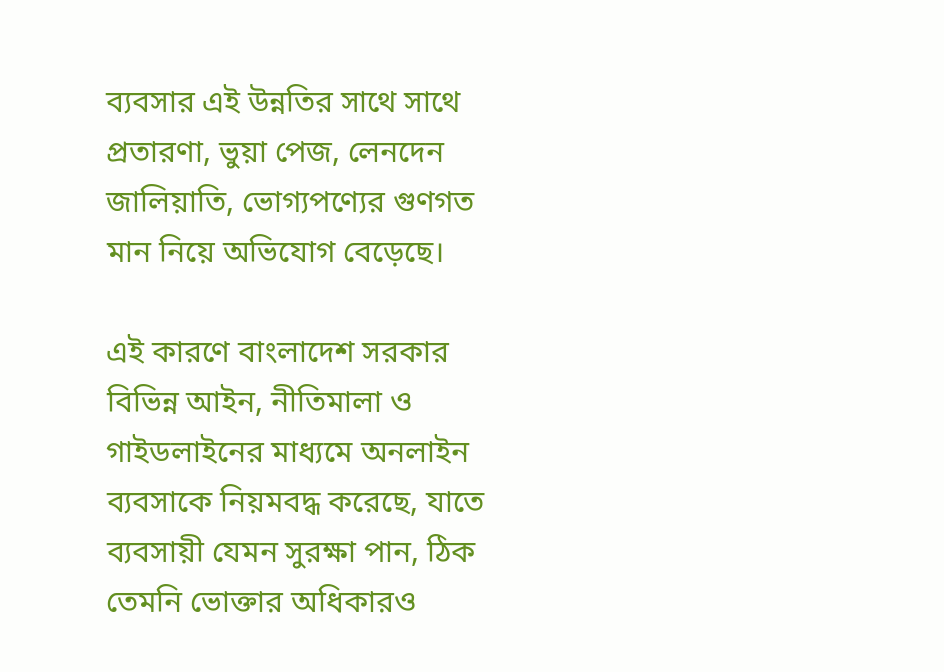ব্যবসার এই উন্নতির সাথে সাথে প্রতারণা, ভুয়া পেজ, লেনদেন জালিয়াতি, ভোগ্যপণ্যের গুণগত মান নিয়ে অভিযোগ বেড়েছে।

এই কারণে বাংলাদেশ সরকার বিভিন্ন আইন, নীতিমালা ও গাইডলাইনের মাধ্যমে অনলাইন ব্যবসাকে নিয়মবদ্ধ করেছে, যাতে ব্যবসায়ী যেমন সুরক্ষা পান, ঠিক তেমনি ভোক্তার অধিকারও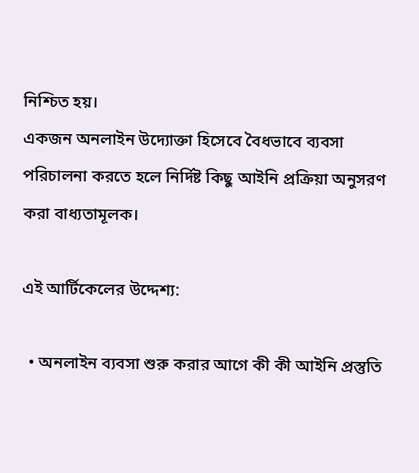নিশ্চিত হয়।
একজন অনলাইন উদ্যোক্তা হিসেবে বৈধভাবে ব্যবসা পরিচালনা করতে হলে নির্দিষ্ট কিছু আইনি প্রক্রিয়া অনুসরণ করা বাধ্যতামূলক।

এই আর্টিকেলের উদ্দেশ্য:

  • অনলাইন ব্যবসা শুরু করার আগে কী কী আইনি প্রস্তুতি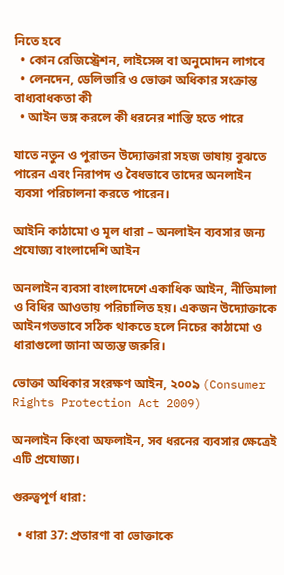নিতে হবে
  • কোন রেজিস্ট্রেশন, লাইসেন্স বা অনুমোদন লাগবে
  • লেনদেন, ডেলিভারি ও ভোক্তা অধিকার সংক্রান্ত বাধ্যবাধকতা কী
  • আইন ভঙ্গ করলে কী ধরনের শাস্তি হতে পারে

যাতে নতুন ও পুরাতন উদ্যোক্তারা সহজ ভাষায় বুঝতে পারেন এবং নিরাপদ ও বৈধভাবে তাদের অনলাইন ব্যবসা পরিচালনা করতে পারেন।

আইনি কাঠামো ও মূল ধারা – অনলাইন ব্যবসার জন্য প্রযোজ্য বাংলাদেশি আইন

অনলাইন ব্যবসা বাংলাদেশে একাধিক আইন, নীতিমালা ও বিধির আওতায় পরিচালিত হয়। একজন উদ্যোক্তাকে আইনগতভাবে সঠিক থাকতে হলে নিচের কাঠামো ও ধারাগুলো জানা অত্যন্ত জরুরি।

ভোক্তা অধিকার সংরক্ষণ আইন, ২০০৯ (Consumer Rights Protection Act 2009)

অনলাইন কিংবা অফলাইন, সব ধরনের ব্যবসার ক্ষেত্রেই এটি প্রযোজ্য।

গুরুত্বপূর্ণ ধারা:

  • ধারা 37: প্রতারণা বা ভোক্তাকে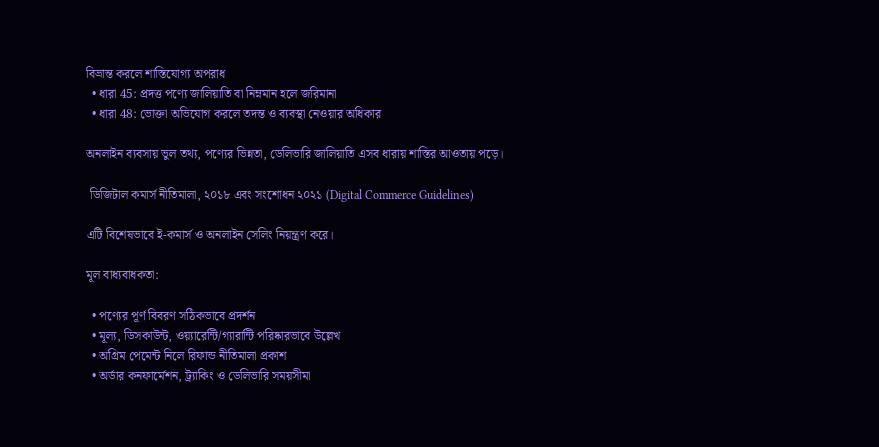বিভ্রান্ত করলে শাস্তিযোগ্য অপরাধ
  • ধারা 45: প্রদত্ত পণ্যে জালিয়াতি বা নিম্নমান হলে জরিমানা
  • ধারা 48: ভোক্তা অভিযোগ করলে তদন্ত ও ব্যবস্থা নেওয়ার অধিকার

অনলাইন ব্যবসায় ভুল তথ্য, পণ্যের ভিন্নতা, ডেলিভারি জালিয়াতি এসব ধারায় শাস্তির আওতায় পড়ে।

 ডিজিটাল কমার্স নীতিমালা, ২০১৮ এবং সংশোধন ২০২১ (Digital Commerce Guidelines)

এটি বিশেষভাবে ই-কমার্স ও অনলাইন সেলিং নিয়ন্ত্রণ করে।

মূল বাধ্যবাধকতা:

  • পণ্যের পূর্ণ বিবরণ সঠিকভাবে প্রদর্শন
  • মূল্য, ডিসকাউন্ট, ওয়্যারেন্টি/গ্যারান্টি পরিষ্কারভাবে উল্লেখ
  • অগ্রিম পেমেন্ট নিলে রিফান্ড নীতিমালা প্রকাশ
  • অর্ডার কনফার্মেশন, ট্র্যাকিং ও ডেলিভারি সময়সীমা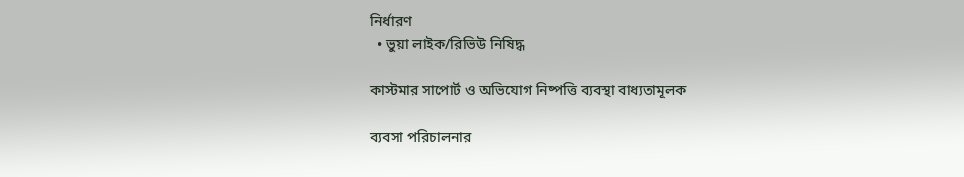নির্ধারণ
  • ভুয়া লাইক/রিভিউ নিষিদ্ধ

কাস্টমার সাপোর্ট ও অভিযোগ নিষ্পত্তি ব্যবস্থা বাধ্যতামূলক

ব্যবসা পরিচালনার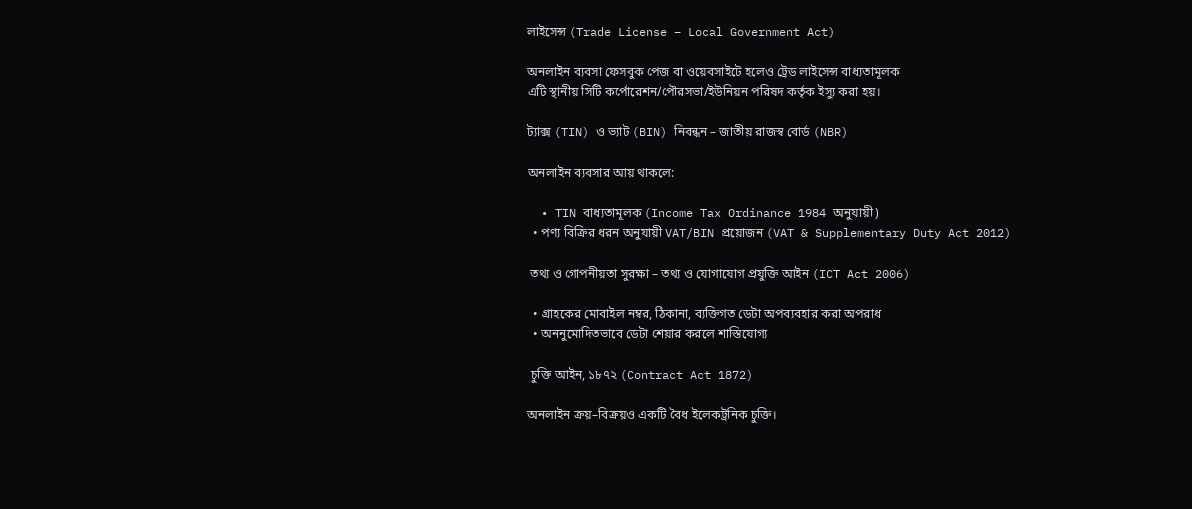লাইসেন্স (Trade License – Local Government Act)

অনলাইন ব্যবসা ফেসবুক পেজ বা ওয়েবসাইটে হলেও ট্রেড লাইসেন্স বাধ্যতামূলক
এটি স্থানীয় সিটি কর্পোরেশন/পৌরসভা/ইউনিয়ন পরিষদ কর্তৃক ইস্যু করা হয়।

ট্যাক্স (TIN) ও ভ্যাট (BIN) নিবন্ধন – জাতীয় রাজস্ব বোর্ড (NBR)

অনলাইন ব্যবসার আয় থাকলে:

  • TIN বাধ্যতামূলক (Income Tax Ordinance 1984 অনুযায়ী)
  • পণ্য বিক্রির ধরন অনুযায়ী VAT/BIN প্রয়োজন (VAT & Supplementary Duty Act 2012)

 তথ্য ও গোপনীয়তা সুরক্ষা – তথ্য ও যোগাযোগ প্রযুক্তি আইন (ICT Act 2006)

  • গ্রাহকের মোবাইল নম্বর, ঠিকানা, ব্যক্তিগত ডেটা অপব্যবহার করা অপরাধ
  • অননুমোদিতভাবে ডেটা শেয়ার করলে শাস্তিযোগ্য

 চুক্তি আইন, ১৮৭২ (Contract Act 1872)

অনলাইন ক্রয়–বিক্রয়ও একটি বৈধ ইলেকট্রনিক চুক্তি।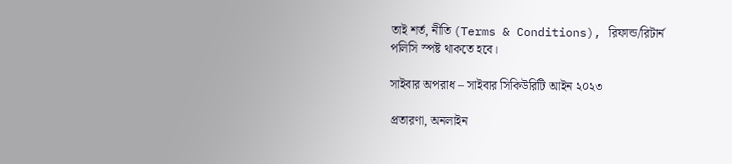তাই শর্ত, নীতি (Terms & Conditions), রিফান্ড/রিটার্ন পলিসি স্পষ্ট থাকতে হবে।

সাইবার অপরাধ – সাইবার সিকিউরিটি আইন ২০২৩

প্রতারণা, অনলাইন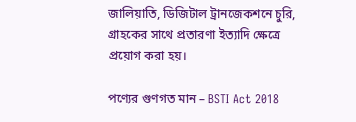জালিয়াতি, ডিজিটাল ট্রানজেকশনে চুরি, গ্রাহকের সাথে প্রতারণা ইত্যাদি ক্ষেত্রে প্রয়োগ করা হয়।

পণ্যের গুণগত মান – BSTI Act 2018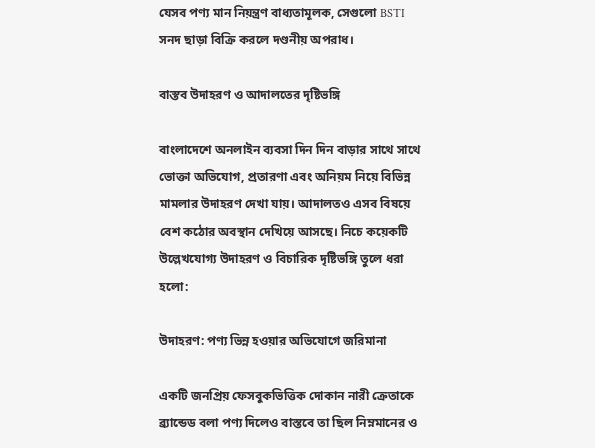যেসব পণ্য মান নিয়ন্ত্রণ বাধ্যতামূলক, সেগুলো BSTI সনদ ছাড়া বিক্রি করলে দণ্ডনীয় অপরাধ।

বাস্তব উদাহরণ ও আদালতের দৃষ্টিভঙ্গি

বাংলাদেশে অনলাইন ব্যবসা দিন দিন বাড়ার সাথে সাথে ভোক্তা অভিযোগ, প্রতারণা এবং অনিয়ম নিয়ে বিভিন্ন মামলার উদাহরণ দেখা যায়। আদালতও এসব বিষয়ে বেশ কঠোর অবস্থান দেখিয়ে আসছে। নিচে কয়েকটি উল্লেখযোগ্য উদাহরণ ও বিচারিক দৃষ্টিভঙ্গি তুলে ধরা হলো:

উদাহরণ: পণ্য ভিন্ন হওয়ার অভিযোগে জরিমানা

একটি জনপ্রিয় ফেসবুকভিত্তিক দোকান নারী ক্রেতাকে ব্র্যান্ডেড বলা পণ্য দিলেও বাস্তবে তা ছিল নিম্নমানের ও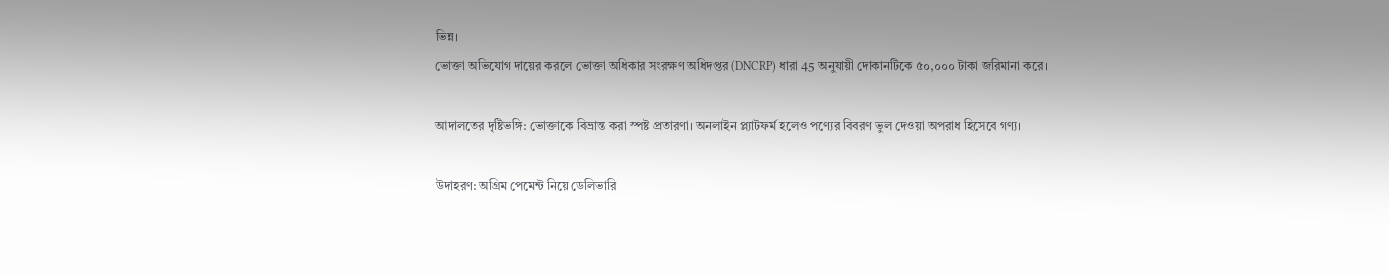ভিন্ন।
ভোক্তা অভিযোগ দায়ের করলে ভোক্তা অধিকার সংরক্ষণ অধিদপ্তর (DNCRP) ধারা 45 অনুযায়ী দোকানটিকে ৫০,০০০ টাকা জরিমানা করে।

আদালতের দৃষ্টিভঙ্গি: ভোক্তাকে বিভ্রান্ত করা স্পষ্ট প্রতারণা। অনলাইন প্ল্যাটফর্ম হলেও পণ্যের বিবরণ ভুল দেওয়া অপরাধ হিসেবে গণ্য।

উদাহরণ: অগ্রিম পেমেন্ট নিয়ে ডেলিভারি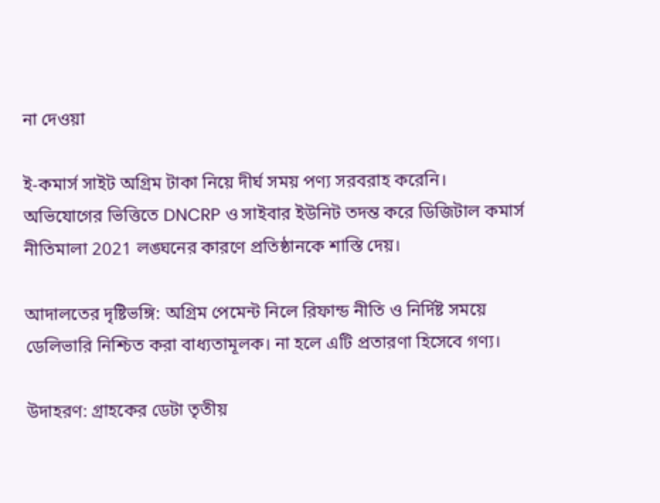না দেওয়া

ই-কমার্স সাইট অগ্রিম টাকা নিয়ে দীর্ঘ সময় পণ্য সরবরাহ করেনি।
অভিযোগের ভিত্তিতে DNCRP ও সাইবার ইউনিট তদন্ত করে ডিজিটাল কমার্স নীতিমালা 2021 লঙ্ঘনের কারণে প্রতিষ্ঠানকে শাস্তি দেয়।

আদালতের দৃষ্টিভঙ্গি: অগ্রিম পেমেন্ট নিলে রিফান্ড নীতি ও নির্দিষ্ট সময়ে ডেলিভারি নিশ্চিত করা বাধ্যতামূলক। না হলে এটি প্রতারণা হিসেবে গণ্য।

উদাহরণ: গ্রাহকের ডেটা তৃতীয়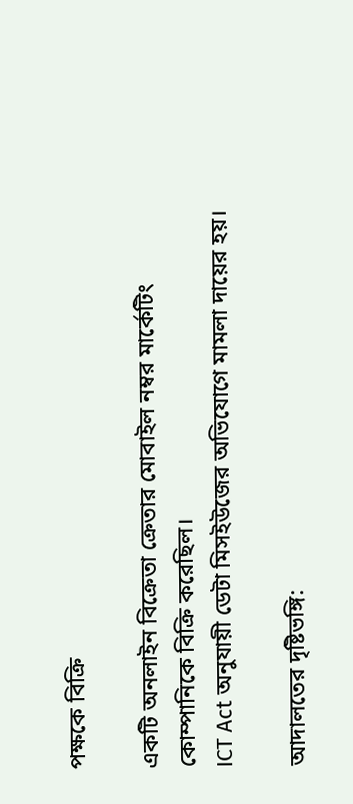পক্ষকে বিক্রি

একটি অনলাইন বিক্রেতা ক্রেতার মোবাইল নম্বর মার্কেটিং কোম্পানিকে বিক্রি করেছিল।
ICT Act অনুযায়ী ডেটা মিসইউজের অভিযোগে মামলা দায়ের হয়।

আদালতের দৃষ্টিভঙ্গি: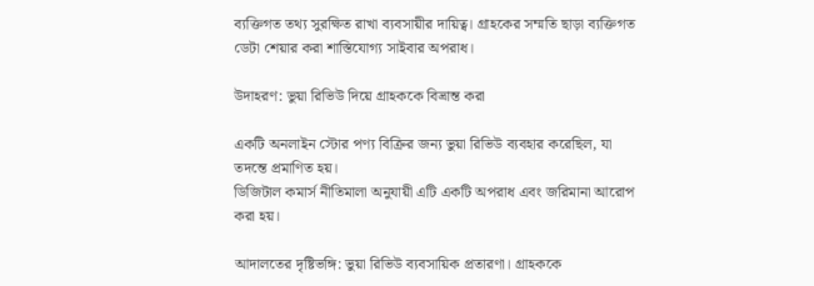ব্যক্তিগত তথ্য সুরক্ষিত রাখা ব্যবসায়ীর দায়িত্ব। গ্রাহকের সম্মতি ছাড়া ব্যক্তিগত ডেটা শেয়ার করা শাস্তিযোগ্য সাইবার অপরাধ।

উদাহরণ: ভুয়া রিভিউ দিয়ে গ্রাহককে বিভ্রান্ত করা

একটি অনলাইন স্টোর পণ্য বিক্রির জন্য ভুয়া রিভিউ ব্যবহার করেছিল, যা তদন্তে প্রমাণিত হয়।
ডিজিটাল কমার্স নীতিমালা অনুযায়ী এটি একটি অপরাধ এবং জরিমানা আরোপ করা হয়।

আদালতের দৃষ্টিভঙ্গি: ভুয়া রিভিউ ব্যবসায়িক প্রতারণা। গ্রাহককে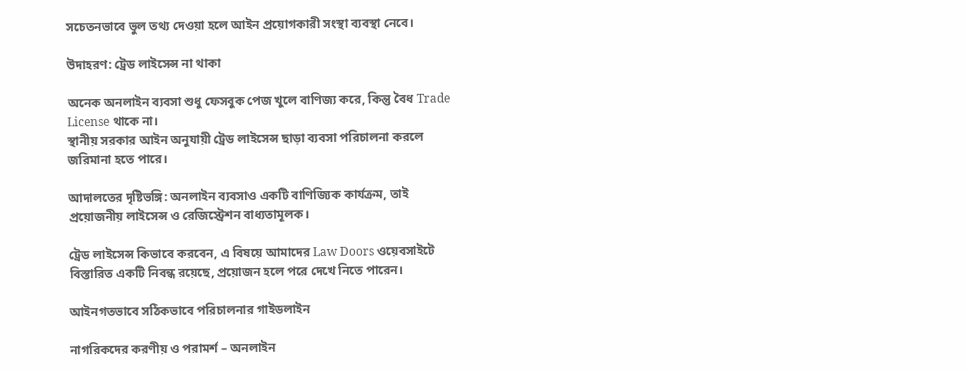সচেতনভাবে ভুল তথ্য দেওয়া হলে আইন প্রয়োগকারী সংস্থা ব্যবস্থা নেবে।

উদাহরণ: ট্রেড লাইসেন্স না থাকা

অনেক অনলাইন ব্যবসা শুধু ফেসবুক পেজ খুলে বাণিজ্য করে, কিন্তু বৈধ Trade License থাকে না।
স্থানীয় সরকার আইন অনুযায়ী ট্রেড লাইসেন্স ছাড়া ব্যবসা পরিচালনা করলে জরিমানা হতে পারে।

আদালতের দৃষ্টিভঙ্গি: অনলাইন ব্যবসাও একটি বাণিজ্যিক কার্যক্রম, তাই প্রয়োজনীয় লাইসেন্স ও রেজিস্ট্রেশন বাধ্যতামূলক।

ট্রেড লাইসেন্স কিভাবে করবেন, এ বিষয়ে আমাদের Law Doors ওয়েবসাইটে বিস্তারিত একটি নিবন্ধ রয়েছে, প্রয়োজন হলে পরে দেখে নিতে পারেন।

আইনগতভাবে সঠিকভাবে পরিচালনার গাইডলাইন

নাগরিকদের করণীয় ও পরামর্শ – অনলাইন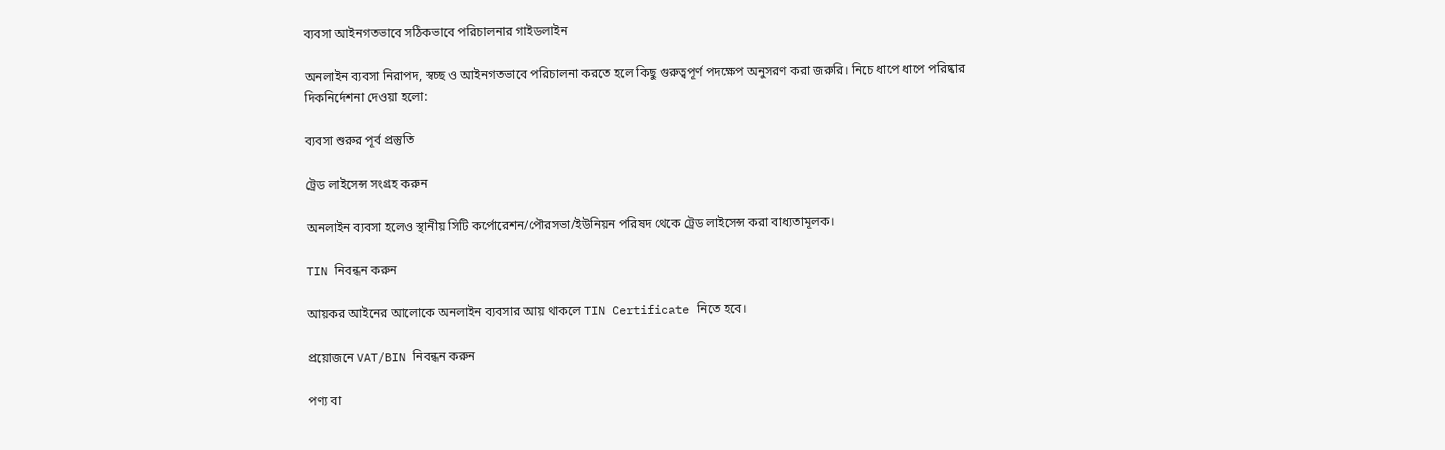ব্যবসা আইনগতভাবে সঠিকভাবে পরিচালনার গাইডলাইন

অনলাইন ব্যবসা নিরাপদ, স্বচ্ছ ও আইনগতভাবে পরিচালনা করতে হলে কিছু গুরুত্বপূর্ণ পদক্ষেপ অনুসরণ করা জরুরি। নিচে ধাপে ধাপে পরিষ্কার দিকনির্দেশনা দেওয়া হলো:

ব্যবসা শুরুর পূর্ব প্রস্তুতি

ট্রেড লাইসেন্স সংগ্রহ করুন

অনলাইন ব্যবসা হলেও স্থানীয় সিটি কর্পোরেশন/পৌরসভা/ইউনিয়ন পরিষদ থেকে ট্রেড লাইসেন্স করা বাধ্যতামূলক।

TIN নিবন্ধন করুন

আয়কর আইনের আলোকে অনলাইন ব্যবসার আয় থাকলে TIN Certificate নিতে হবে।

প্রয়োজনে VAT/BIN নিবন্ধন করুন

পণ্য বা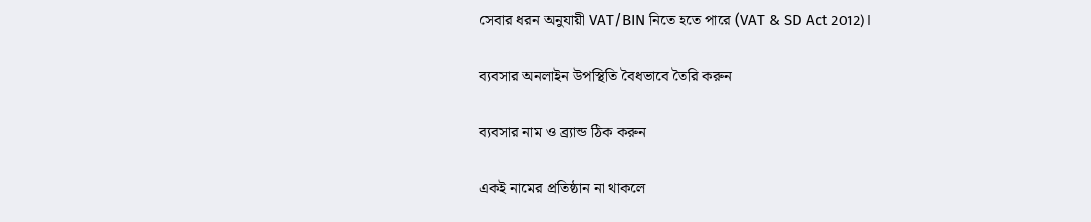সেবার ধরন অনুযায়ী VAT/BIN নিতে হতে পারে (VAT & SD Act 2012)।

ব্যবসার অনলাইন উপস্থিতি বৈধভাবে তৈরি করুন

ব্যবসার নাম ও ব্র্যান্ড ঠিক করুন

একই নামের প্রতিষ্ঠান না থাকলে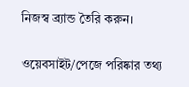নিজস্ব ব্র্যান্ড তৈরি করুন।

ওয়েবসাইট/পেজে পরিষ্কার তথ্য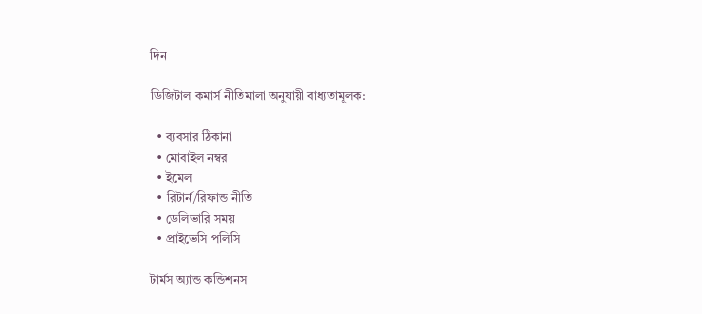দিন

ডিজিটাল কমার্স নীতিমালা অনুযায়ী বাধ্যতামূলক:

  • ব্যবসার ঠিকানা
  • মোবাইল নম্বর
  • ইমেল
  • রিটার্ন/রিফান্ড নীতি
  • ডেলিভারি সময়
  • প্রাইভেসি পলিসি

টার্মস অ্যান্ড কন্ডিশনস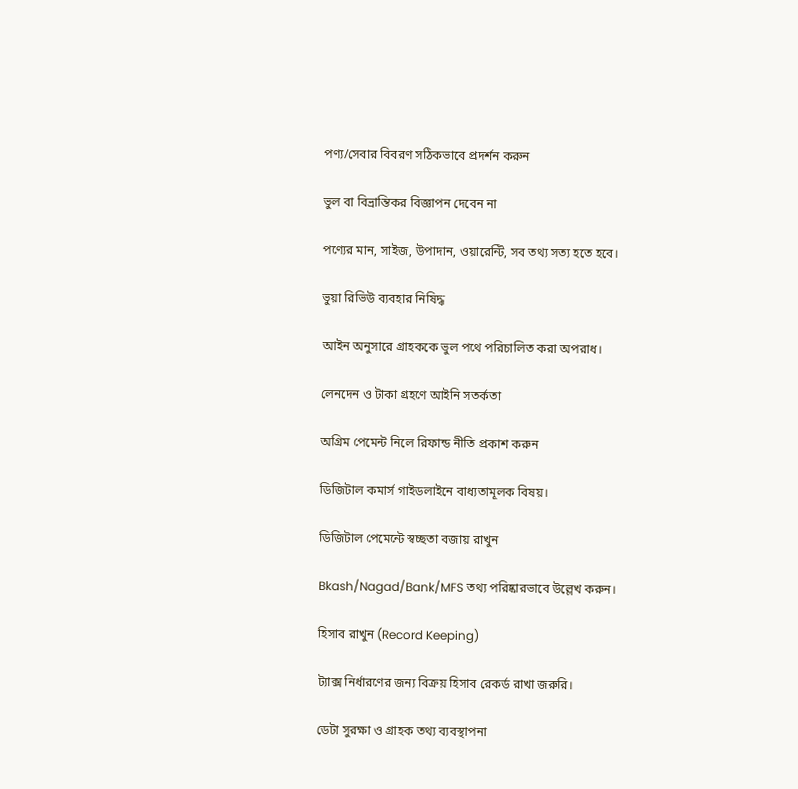পণ্য/সেবার বিবরণ সঠিকভাবে প্রদর্শন করুন

ভুল বা বিভ্রান্তিকর বিজ্ঞাপন দেবেন না

পণ্যের মান, সাইজ, উপাদান, ওয়ারেন্টি, সব তথ্য সত্য হতে হবে।

ভুয়া রিভিউ ব্যবহার নিষিদ্ধ

আইন অনুসারে গ্রাহককে ভুল পথে পরিচালিত করা অপরাধ।

লেনদেন ও টাকা গ্রহণে আইনি সতর্কতা

অগ্রিম পেমেন্ট নিলে রিফান্ড নীতি প্রকাশ করুন

ডিজিটাল কমার্স গাইডলাইনে বাধ্যতামূলক বিষয়।

ডিজিটাল পেমেন্টে স্বচ্ছতা বজায় রাখুন

Bkash/Nagad/Bank/MFS তথ্য পরিষ্কারভাবে উল্লেখ করুন।

হিসাব রাখুন (Record Keeping)

ট্যাক্স নির্ধারণের জন্য বিক্রয় হিসাব রেকর্ড রাখা জরুরি।

ডেটা সুরক্ষা ও গ্রাহক তথ্য ব্যবস্থাপনা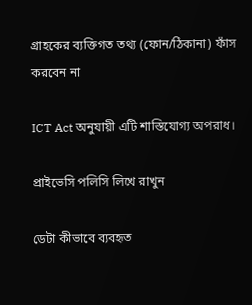গ্রাহকের ব্যক্তিগত তথ্য (ফোন/ঠিকানা) ফাঁস করবেন না

ICT Act অনুযায়ী এটি শাস্তিযোগ্য অপরাধ।

প্রাইভেসি পলিসি লিখে রাখুন

ডেটা কীভাবে ব্যবহৃত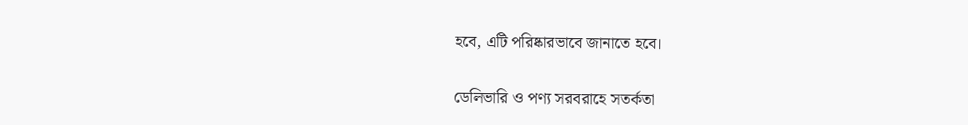হবে, এটি পরিষ্কারভাবে জানাতে হবে।

ডেলিভারি ও পণ্য সরবরাহে সতর্কতা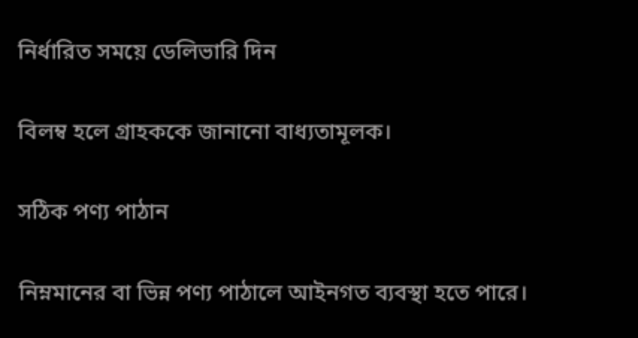নির্ধারিত সময়ে ডেলিভারি দিন

বিলম্ব হলে গ্রাহককে জানানো বাধ্যতামূলক।

সঠিক পণ্য পাঠান

নিম্নমানের বা ভিন্ন পণ্য পাঠালে আইনগত ব্যবস্থা হতে পারে।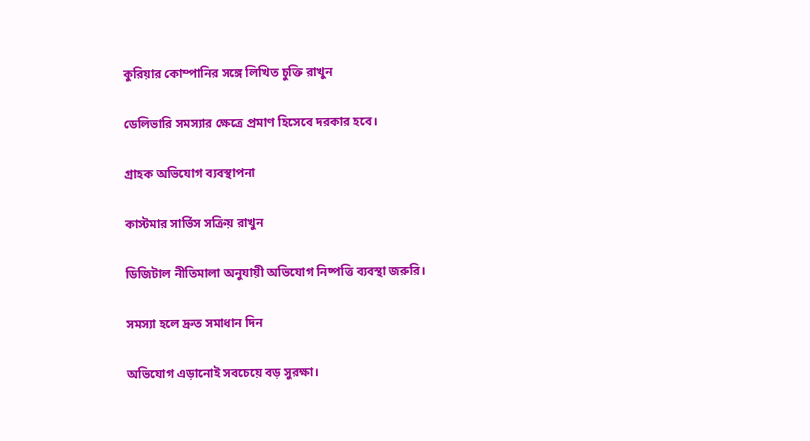কুরিয়ার কোম্পানির সঙ্গে লিখিত চুক্তি রাখুন

ডেলিভারি সমস্যার ক্ষেত্রে প্রমাণ হিসেবে দরকার হবে।

গ্রাহক অভিযোগ ব্যবস্থাপনা

কাস্টমার সার্ভিস সক্রিয় রাখুন

ডিজিটাল নীতিমালা অনুযায়ী অভিযোগ নিষ্পত্তি ব্যবস্থা জরুরি।

সমস্যা হলে দ্রুত সমাধান দিন

অভিযোগ এড়ানোই সবচেয়ে বড় সুরক্ষা।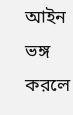আইন ভঙ্গ করলে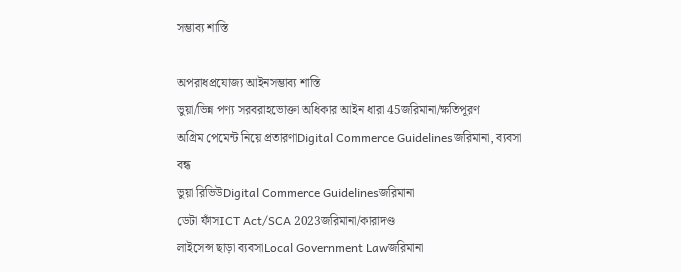সম্ভাব্য শাস্তি

অপরাধপ্রযোজ্য আইনসম্ভাব্য শাস্তি
ভুয়া/ভিন্ন পণ্য সরবরাহভোক্তা অধিকার আইন ধারা 45জরিমানা/ক্ষতিপূরণ
অগ্রিম পেমেন্ট নিয়ে প্রতারণাDigital Commerce Guidelinesজরিমানা, ব্যবসা বন্ধ
ভুয়া রিভিউDigital Commerce Guidelinesজরিমানা
ডেটা ফাঁসICT Act/SCA 2023জরিমানা/কারাদণ্ড
লাইসেন্স ছাড়া ব্যবসাLocal Government Lawজরিমানা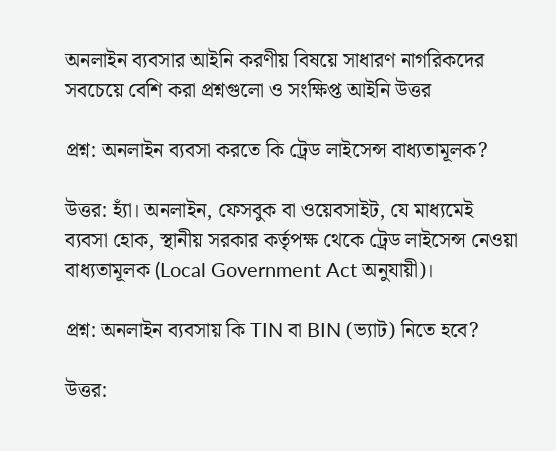অনলাইন ব্যবসার আইনি করণীয় বিষয়ে সাধারণ নাগরিকদের সবচেয়ে বেশি করা প্রশ্নগুলো ও সংক্ষিপ্ত আইনি উত্তর

প্রশ্ন: অনলাইন ব্যবসা করতে কি ট্রেড লাইসেন্স বাধ্যতামূলক?

উত্তর: হ্যাঁ। অনলাইন, ফেসবুক বা ওয়েবসাইট, যে মাধ্যমেই ব্যবসা হোক, স্থানীয় সরকার কর্তৃপক্ষ থেকে ট্রেড লাইসেন্স নেওয়া বাধ্যতামূলক (Local Government Act অনুযায়ী)।

প্রশ্ন: অনলাইন ব্যবসায় কি TIN বা BIN (ভ্যাট) নিতে হবে?

উত্তর: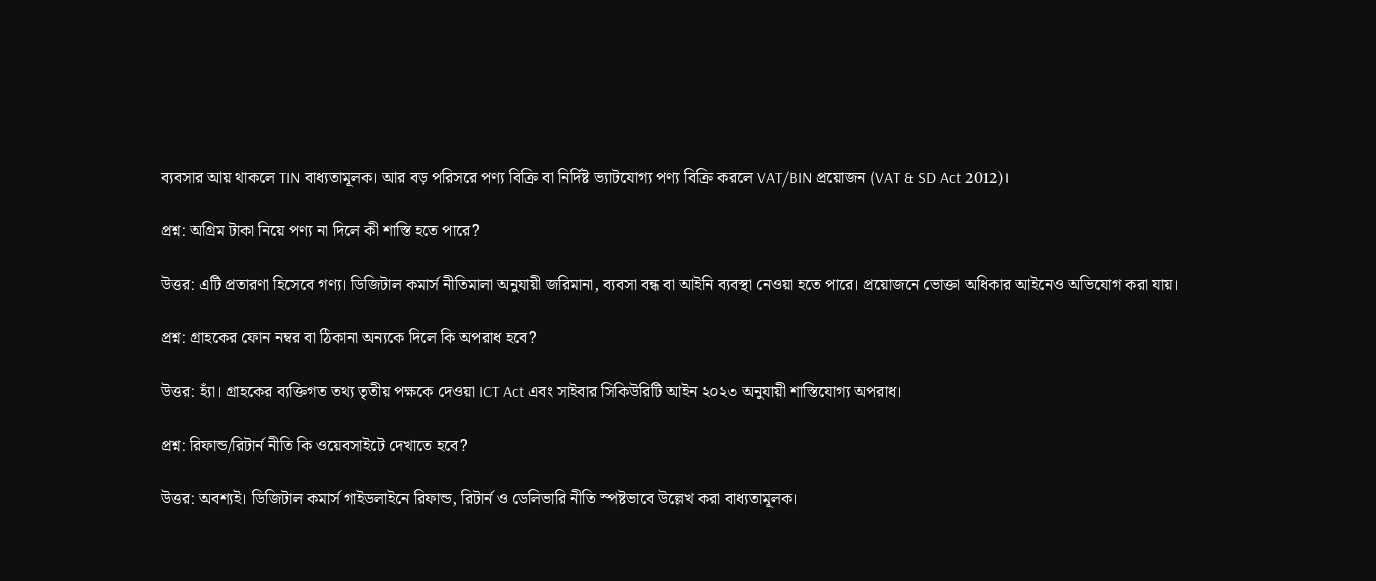ব্যবসার আয় থাকলে TIN বাধ্যতামূলক। আর বড় পরিসরে পণ্য বিক্রি বা নির্দিষ্ট ভ্যাটযোগ্য পণ্য বিক্রি করলে VAT/BIN প্রয়োজন (VAT & SD Act 2012)।

প্রশ্ন: অগ্রিম টাকা নিয়ে পণ্য না দিলে কী শাস্তি হতে পারে?

উত্তর: এটি প্রতারণা হিসেবে গণ্য। ডিজিটাল কমার্স নীতিমালা অনুযায়ী জরিমানা, ব্যবসা বন্ধ বা আইনি ব্যবস্থা নেওয়া হতে পারে। প্রয়োজনে ভোক্তা অধিকার আইনেও অভিযোগ করা যায়।

প্রশ্ন: গ্রাহকের ফোন নম্বর বা ঠিকানা অন্যকে দিলে কি অপরাধ হবে?

উত্তর: হ্যাঁ। গ্রাহকের ব্যক্তিগত তথ্য তৃতীয় পক্ষকে দেওয়া ICT Act এবং সাইবার সিকিউরিটি আইন ২০২৩ অনুযায়ী শাস্তিযোগ্য অপরাধ।

প্রশ্ন: রিফান্ড/রিটার্ন নীতি কি ওয়েবসাইটে দেখাতে হবে?

উত্তর: অবশ্যই। ডিজিটাল কমার্স গাইডলাইনে রিফান্ড, রিটার্ন ও ডেলিভারি নীতি স্পষ্টভাবে উল্লেখ করা বাধ্যতামূলক।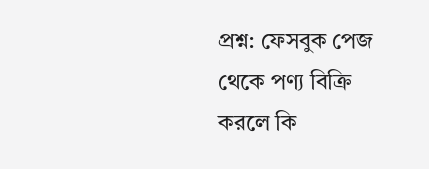প্রশ্ন: ফেসবুক পেজ থেকে পণ্য বিক্রি করলে কি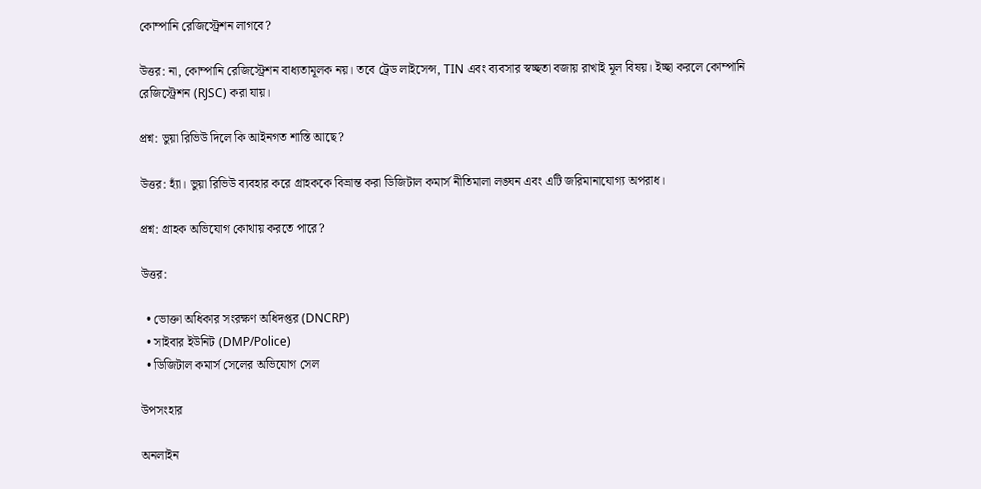কোম্পানি রেজিস্ট্রেশন লাগবে?

উত্তর: না, কোম্পানি রেজিস্ট্রেশন বাধ্যতামূলক নয়। তবে ট্রেড লাইসেন্স, TIN এবং ব্যবসার স্বচ্ছতা বজায় রাখাই মূল বিষয়। ইচ্ছা করলে কোম্পানি রেজিস্ট্রেশন (RJSC) করা যায়।

প্রশ্ন: ভুয়া রিভিউ দিলে কি আইনগত শাস্তি আছে?

উত্তর: হ্যাঁ। ভুয়া রিভিউ ব্যবহার করে গ্রাহককে বিভ্রান্ত করা ডিজিটাল কমার্স নীতিমালা লঙ্ঘন এবং এটি জরিমানাযোগ্য অপরাধ।

প্রশ্ন: গ্রাহক অভিযোগ কোথায় করতে পারে?

উত্তর:

  • ভোক্তা অধিকার সংরক্ষণ অধিদপ্তর (DNCRP)
  • সাইবার ইউনিট (DMP/Police)
  • ডিজিটাল কমার্স সেলের অভিযোগ সেল

উপসংহার

অনলাইন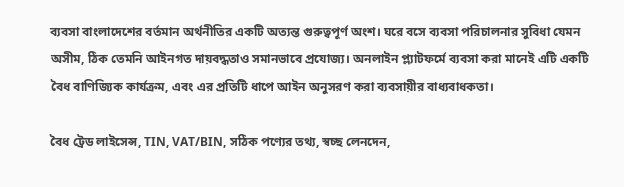ব্যবসা বাংলাদেশের বর্তমান অর্থনীতির একটি অত্যন্ত গুরুত্বপূর্ণ অংশ। ঘরে বসে ব্যবসা পরিচালনার সুবিধা যেমন অসীম, ঠিক তেমনি আইনগত দায়বদ্ধতাও সমানভাবে প্রযোজ্য। অনলাইন প্ল্যাটফর্মে ব্যবসা করা মানেই এটি একটি বৈধ বাণিজ্যিক কার্যক্রম, এবং এর প্রতিটি ধাপে আইন অনুসরণ করা ব্যবসায়ীর বাধ্যবাধকতা।

বৈধ ট্রেড লাইসেন্স, TIN, VAT/BIN, সঠিক পণ্যের তথ্য, স্বচ্ছ লেনদেন,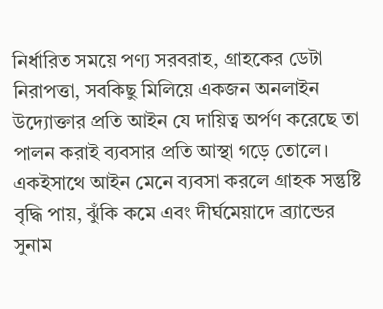নির্ধারিত সময়ে পণ্য সরবরাহ, গ্রাহকের ডেটা নিরাপত্তা, সবকিছু মিলিয়ে একজন অনলাইন উদ্যোক্তার প্রতি আইন যে দায়িত্ব অর্পণ করেছে তা পালন করাই ব্যবসার প্রতি আস্থা গড়ে তোলে। একইসাথে আইন মেনে ব্যবসা করলে গ্রাহক সন্তুষ্টি বৃদ্ধি পায়, ঝুঁকি কমে এবং দীর্ঘমেয়াদে ব্র্যান্ডের সুনাম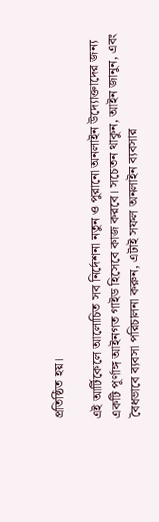প্রতিষ্ঠিত হয়।

এই আর্টিকেলে আলোচিত সব নির্দেশনা নতুন ও পুরানো অনলাইন উদ্যোক্তাদের জন্য একটি পূর্ণাঙ্গ আইনগত গাইড হিসেবে কাজ করবে। সচেতন থাকুন, আইন জানুন, এবং বৈধভাবে ব্যবসা পরিচালনা করুন, এটাই সফল অনলাইন ব্যবসার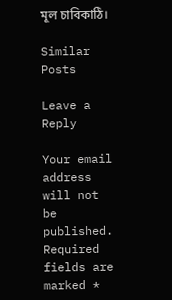মূল চাবিকাঠি।

Similar Posts

Leave a Reply

Your email address will not be published. Required fields are marked *